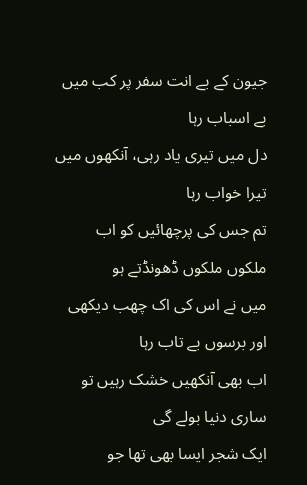جیون کے بے انت سفر پر کب میں بے اسباب رہا
دل میں تیری یاد رہی، آنکھوں میں تیرا خواب رہا
تم جس کی پرچھائیں کو اب ملکوں ملکوں ڈھونڈتے ہو
میں نے اس کی اک چھب دیکھی اور برسوں بے تاب رہا
اب بھی آنکھیں خشک رہیں تو ساری دنیا بولے گی
ایک شجر ایسا بھی تھا جو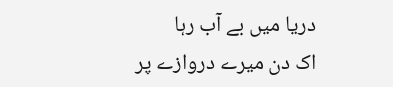دریا میں بے آب رہا
اک دن میرے دروازے پر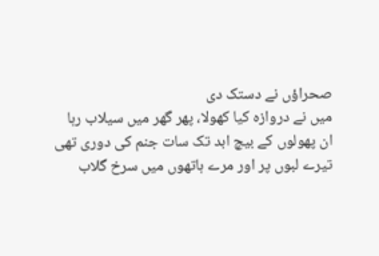صحراؤں نے دستک دی
میں نے دروازہ کیا کھولا، پھر گھر میں سیلاب رہا
ان پھولوں کے بیچ ابد تک سات جنم کی دوری تھی
تیرے لبوں پر اور مرے ہاتھوں میں سرخ گلاب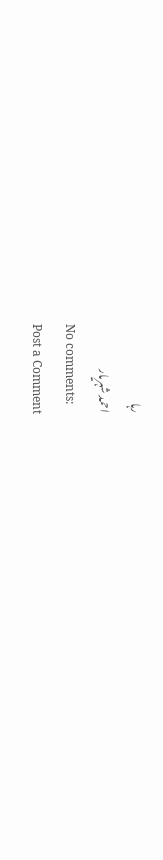رہا
احمد شہریار
No comments:
Post a Comment